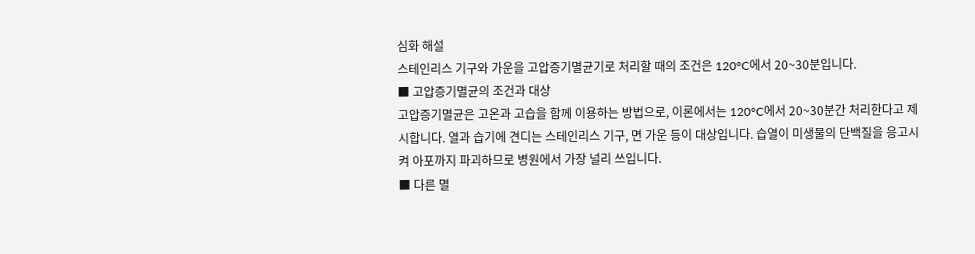심화 해설
스테인리스 기구와 가운을 고압증기멸균기로 처리할 때의 조건은 120°C에서 20~30분입니다.
■ 고압증기멸균의 조건과 대상
고압증기멸균은 고온과 고습을 함께 이용하는 방법으로, 이론에서는 120°C에서 20~30분간 처리한다고 제시합니다. 열과 습기에 견디는 스테인리스 기구, 면 가운 등이 대상입니다. 습열이 미생물의 단백질을 응고시켜 아포까지 파괴하므로 병원에서 가장 널리 쓰입니다.
■ 다른 멸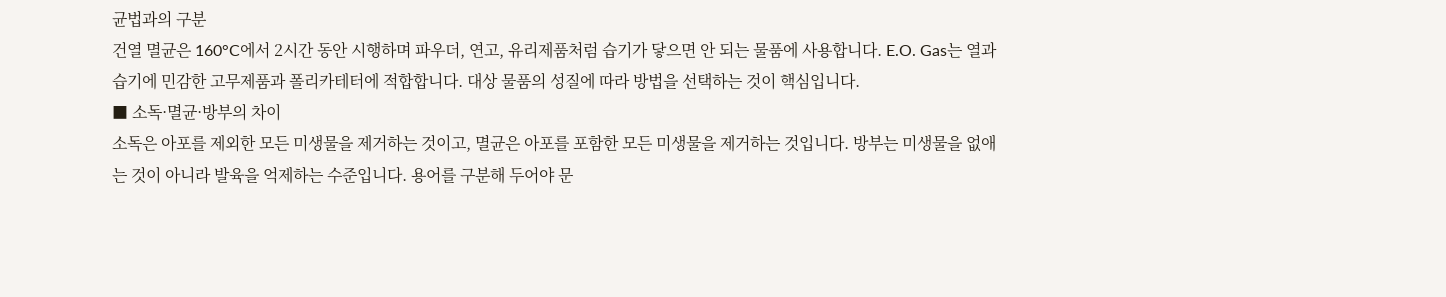균법과의 구분
건열 멸균은 160°C에서 2시간 동안 시행하며 파우더, 연고, 유리제품처럼 습기가 닿으면 안 되는 물품에 사용합니다. E.O. Gas는 열과 습기에 민감한 고무제품과 폴리카테터에 적합합니다. 대상 물품의 성질에 따라 방법을 선택하는 것이 핵심입니다.
■ 소독·멸균·방부의 차이
소독은 아포를 제외한 모든 미생물을 제거하는 것이고, 멸균은 아포를 포함한 모든 미생물을 제거하는 것입니다. 방부는 미생물을 없애는 것이 아니라 발육을 억제하는 수준입니다. 용어를 구분해 두어야 문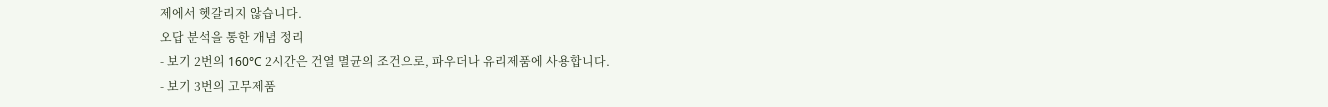제에서 헷갈리지 않습니다.
오답 분석을 통한 개념 정리
- 보기 2번의 160°C 2시간은 건열 멸균의 조건으로, 파우더나 유리제품에 사용합니다.
- 보기 3번의 고무제품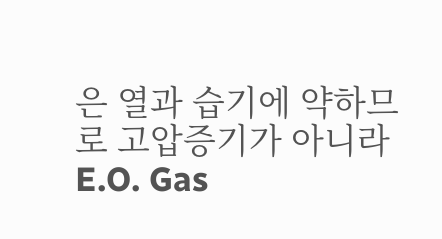은 열과 습기에 약하므로 고압증기가 아니라 E.O. Gas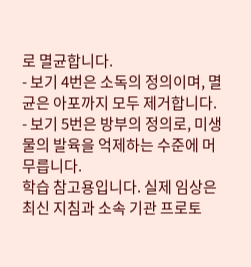로 멸균합니다.
- 보기 4번은 소독의 정의이며, 멸균은 아포까지 모두 제거합니다.
- 보기 5번은 방부의 정의로, 미생물의 발육을 억제하는 수준에 머무릅니다.
학습 참고용입니다. 실제 임상은 최신 지침과 소속 기관 프로토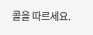콜을 따르세요.